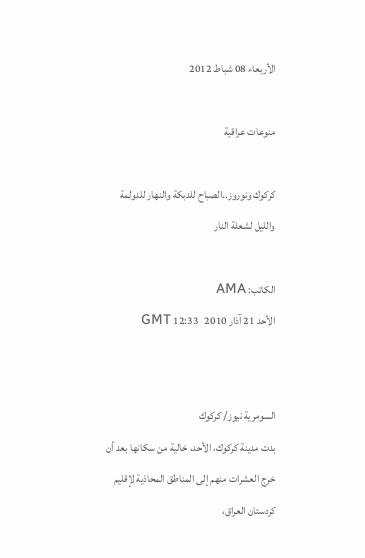الأربعاء 08 شباط 2012

منوعات عراقية

كركوك ونوروز..الصباح للدبكة والنهار للدولمة والليل لشعلة النار

الكاتب: AMA
الأحد 21 آذار 2010   12:33 GMT


السومرية نيوز/ كركوك
بدت مدينة كركوك، الأحد، خالية من سكانها بعد أن خرج العشرات منهم إلى المناطق المحاذية لإقليم كردستان العراق،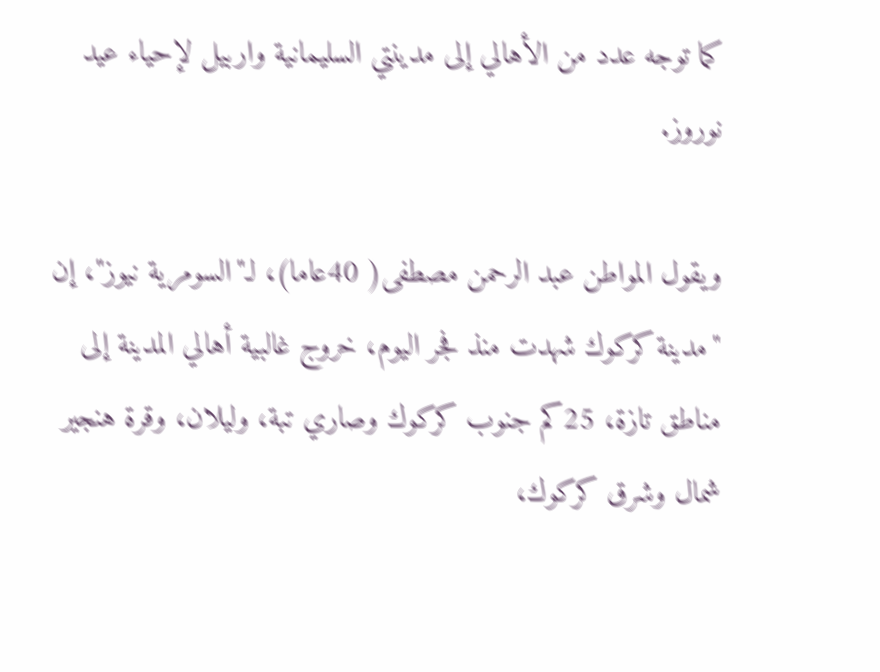كما توجه عدد من الأهالي إلى مدينتي السليمانية واربيل لإحياء عيد نوروز.

ويقول المواطن عبد الرحمن مصطفى( 40عاما)، لـ"السومرية نيوز"، إن "مدينة كركوك شهدت منذ فجر اليوم، خروج غالبية أهالي المدينة إلى مناطق تازة، 25كم جنوب كركوك وصاري تبة، وليلان، وقرة هنجير شمال وشرق كركوك،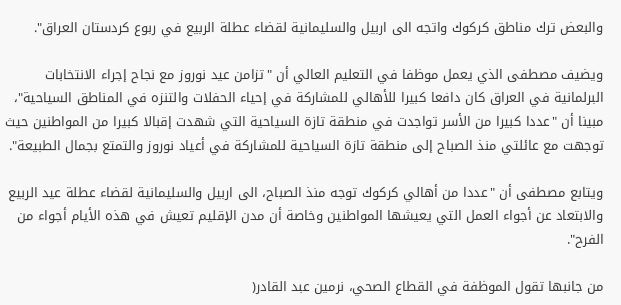والبعض ترك مناطق كركوك واتجه الى اربيل والسليمانية لقضاء عطلة الربيع في ربوع كردستان العراق".

ويضيف مصطفى الذي يعمل موظفا في التعليم العالي أن "تزامن عيد نوروز مع نجاح إجراء الانتخابات البرلمانية في العراق كان دافعا كبيرا للأهالي للمشاركة في إحياء الحفلات والتنزه في المناطق السياحية"، مبينا أن "عددا كبيرا من الأسر تواجدت في منطقة تازة السياحية التي شهدت إقبالا كبيرا من المواطنين حيث توجهت مع عائلتي منذ الصباح إلى منطقة تازة السياحية للمشاركة في أعياد نوروز والتمتع بجمال الطبيعة".

ويتابع مصطفى أن "عددا من أهالي كركوك توجه منذ الصباح، الى اربيل والسليمانية لقضاء عطلة عيد الربيع والابتعاد عن أجواء العمل التي يعيشها المواطنين وخاصة أن مدن الإقليم تعيش في هذه الأيام أجواء من الفرح".

من جانبها تقول الموظفة في القطاع الصحي، نرمين عبد القادر(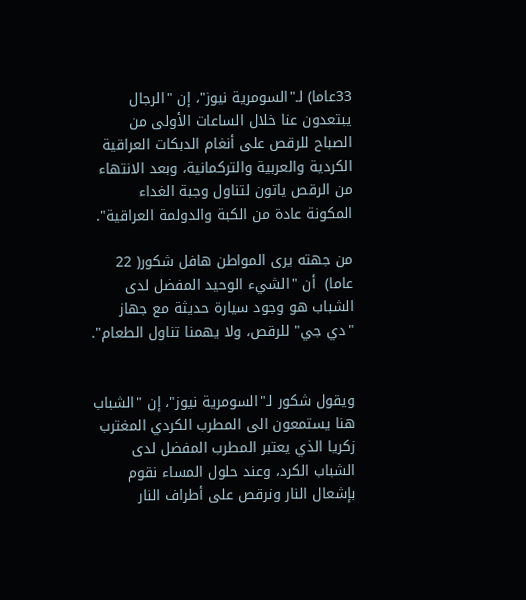33عاما) لـ"السومرية نيوز"، إن "الرجال يبتعدون عنا خلال الساعات الأولى من الصباح للرقص على أنغام الدبكات العراقية الكردية والعربية والتركمانية، وبعد الانتهاء من الرقص ياتون لتناول وجبة الغداء المكونة عادة من الكبة والدولمة العراقية".

من جهته يرى المواطن هافل شكور( 22 عاما)  أن "الشيء الوحيد المفضل لدى الشباب هو وجود سيارة حديثة مع جهاز "دي جي" للرقص، ولا يهمنا تناول الطعام".


ويقول شكور لـ"السومرية نيوز"، إن "الشباب هنا يستمعون الى المطرب الكردي المغترب زكريا الذي يعتبر المطرب المفضل لدى الشباب الكرد، وعند حلول المساء نقوم بإشعال النار ونرقص على أطراف النار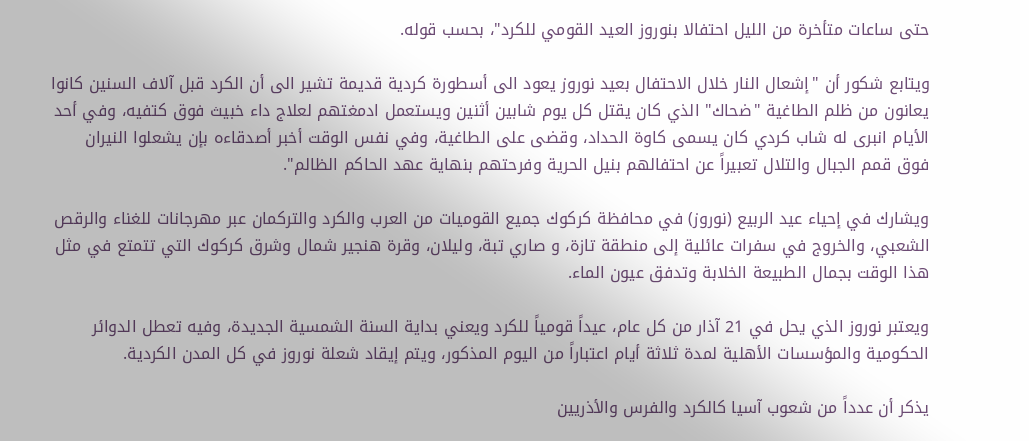حتى ساعات متأخرة من الليل احتفالا بنوروز العيد القومي للكرد"، بحسب قوله.

ويتابع شكور أن "إشعال النار خلال الاحتفال بعيد نوروز يعود الى أسطورة كردية قديمة تشير الى أن الكرد قبل آلاف السنين كانوا يعانون من ظلم الطاغية "ضحاك" الذي كان يقتل كل يوم شابين أثنين ويستعمل ادمغتهم لعلاج داء خبيث فوق كتفيه، وفي أحد الأيام انبرى له شاب كردي كان يسمى كاوة الحداد، وقضى على الطاغية، وفي نفس الوقت أخبر أصدقاءه بإن يشعلوا النيران فوق قمم الجبال والتلال تعبيراً عن احتفالهم بنيل الحرية وفرحتهم بنهاية عهد الحاكم الظالم".

ويشارك في إحياء عيد الربيع (نوروز) في محافظة كركوك جميع القوميات من العرب والكرد والتركمان عبر مهرجانات للغناء والرقص الشعبي، والخروج في سفرات عائلية إلى منطقة تازة، و صاري تبة، وليلان، وقرة هنجير شمال وشرق كركوك التي تتمتع في مثل هذا الوقت بجمال الطبيعة الخلابة وتدفق عيون الماء.

ويعتبر نوروز الذي يحل في 21 آذار من كل عام، عيداً قومياً للكرد ويعني بداية السنة الشمسية الجديدة، وفيه تعطل الدوائر الحكومية والمؤسسات الأهلية لمدة ثلاثة أيام اعتباراً من اليوم المذكور، ويتم إيقاد شعلة نوروز في كل المدن الكردية.

يذكر أن عدداً من شعوب آسيا كالكرد والفرس والأذريين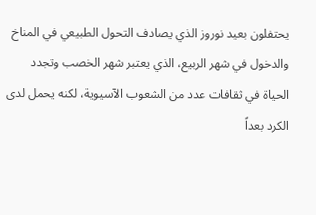يحتفلون بعيد نوروز الذي يصادف التحول الطبيعي في المناخ والدخول في شهر الربيع، الذي يعتبر شهر الخصب وتجدد الحياة في ثقافات عدد من الشعوب الآسيوية، لكنه يحمل لدى الكرد بعداً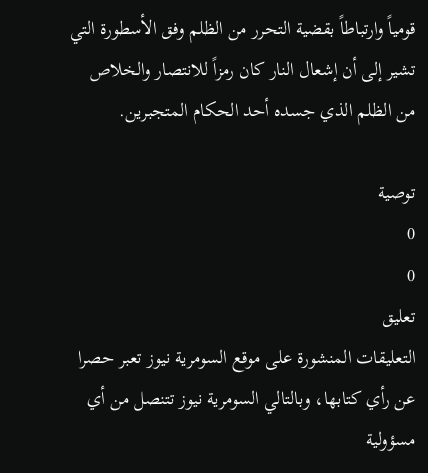قومياً وارتباطاً بقضية التحرر من الظلم وفق الأسطورة التي تشير إلى أن إشعال النار كان رمزاً للانتصار والخلاص من الظلم الذي جسده أحد الحكام المتجبرين.

توصية
0
0
تعليق
التعليقات المنشورة على موقع السومرية نيوز تعبر حصرا عن رأي كتابها، وبالتالي السومرية نيوز تتنصل من أي مسؤولية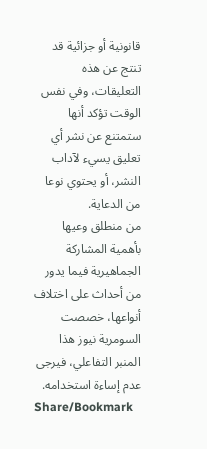قانونية أو جزائية قد تنتج عن هذه التعليقات، وفي نفس الوقت تؤكد أنها ستمتنع عن نشر أي تعليق يسيء لآداب النشر، أو يحتوي نوعا من الدعاية.
من منطلق وعيها بأهمية المشاركة الجماهيرية فيما يدور من أحداث على اختلاف أنواعها، خصصت السومرية نيوز هذا المنبر التفاعلي، فيرجى عدم إساءة استخدامه.
Share/Bookmark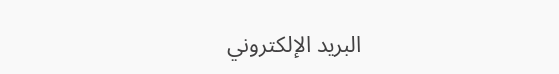البريد الإلكتروني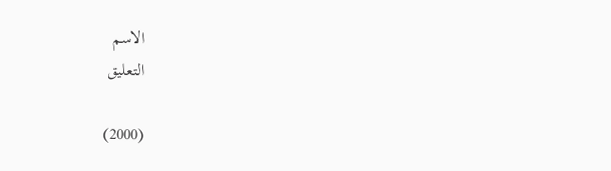الاسم
التعليق

(2000)